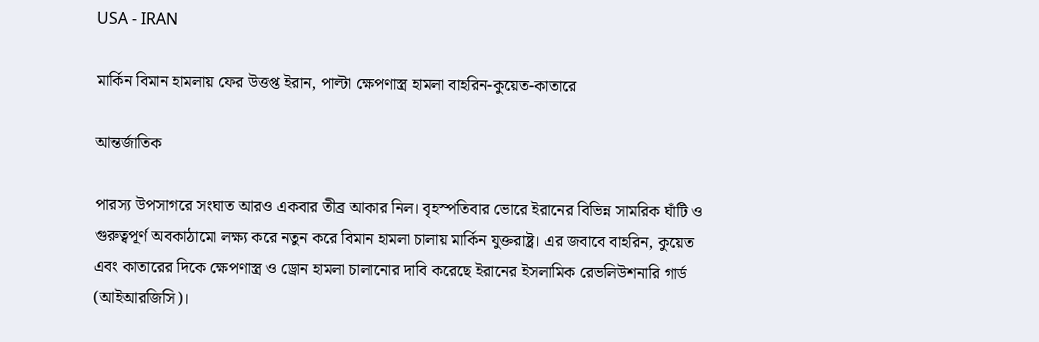USA - IRAN

মার্কিন বিমান হামলায় ফের উত্তপ্ত ইরান, পাল্টা ক্ষেপণাস্ত্র হামলা বাহরিন-কুয়েত-কাতারে

আন্তর্জাতিক

পারস্য উপসাগরে সংঘাত আরও একবার তীব্র আকার নিল। বৃহস্পতিবার ভোরে ইরানের বিভিন্ন সামরিক ঘাঁটি ও গুরুত্বপূর্ণ অবকাঠামো লক্ষ্য করে নতুন করে বিমান হামলা চালায় মার্কিন যুক্তরাষ্ট্র। এর জবাবে বাহরিন, কুয়েত এবং কাতারের দিকে ক্ষেপণাস্ত্র ও ড্রোন হামলা চালানোর দাবি করেছে ইরানের ইসলামিক রেভলিউশনারি গার্ড (আইআরজিসি)।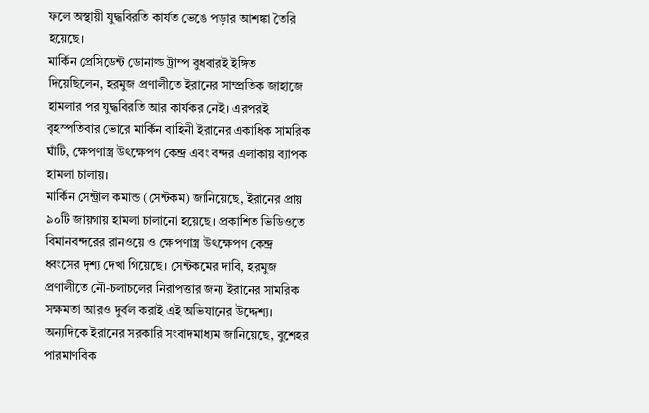ফলে অস্থায়ী যুদ্ধবিরতি কার্যত ভেঙে পড়ার আশঙ্কা তৈরি হয়েছে।
মার্কিন প্রেসিডেন্ট ডোনাল্ড ট্রাম্প বুধবারই ইঙ্গিত দিয়েছিলেন, হরমুজ প্রণালীতে ইরানের সাম্প্রতিক জাহাজে হামলার পর যুদ্ধবিরতি আর কার্যকর নেই। এরপরই বৃহস্পতিবার ভোরে মার্কিন বাহিনী ইরানের একাধিক সামরিক ঘাঁটি, ক্ষেপণাস্ত্র উৎক্ষেপণ কেন্দ্র এবং বন্দর এলাকায় ব্যাপক হামলা চালায়।
মার্কিন সেন্ট্রাল কমান্ড (সেন্টকম) জানিয়েছে, ইরানের প্রায় ৯০টি জায়গায় হামলা চালানো হয়েছে। প্রকাশিত ভিডিওতে বিমানবন্দরের রানওয়ে ও ক্ষেপণাস্ত্র উৎক্ষেপণ কেন্দ্র ধ্বংসের দৃশ্য দেখা গিয়েছে। সেন্টকমের দাবি, হরমুজ প্রণালীতে নৌ-চলাচলের নিরাপত্তার জন্য ইরানের সামরিক সক্ষমতা আরও দুর্বল করাই এই অভিযানের উদ্দেশ্য।
অন্যদিকে ইরানের সরকারি সংবাদমাধ্যম জানিয়েছে, বুশেহর পারমাণবিক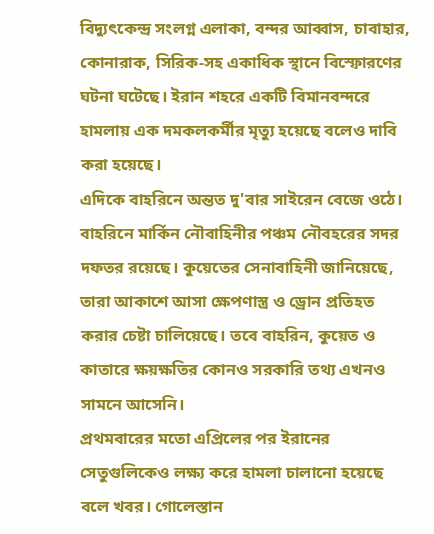বিদ্যুৎকেন্দ্র সংলগ্ন এলাকা, বন্দর আব্বাস, চাবাহার, কোনারাক, সিরিক-সহ একাধিক স্থানে বিস্ফোরণের ঘটনা ঘটেছে। ইরান শহরে একটি বিমানবন্দরে হামলায় এক দমকলকর্মীর মৃত্যু হয়েছে বলেও দাবি করা হয়েছে।
এদিকে বাহরিনে অন্তত দু'বার সাইরেন বেজে ওঠে। বাহরিনে মার্কিন নৌবাহিনীর পঞ্চম নৌবহরের সদর দফতর রয়েছে। কুয়েতের সেনাবাহিনী জানিয়েছে, তারা আকাশে আসা ক্ষেপণাস্ত্র ও ড্রোন প্রতিহত করার চেষ্টা চালিয়েছে। তবে বাহরিন, কুয়েত ও কাতারে ক্ষয়ক্ষতির কোনও সরকারি তথ্য এখনও সামনে আসেনি।
প্রথমবারের মতো এপ্রিলের পর ইরানের সেতুগুলিকেও লক্ষ্য করে হামলা চালানো হয়েছে বলে খবর। গোলেস্তান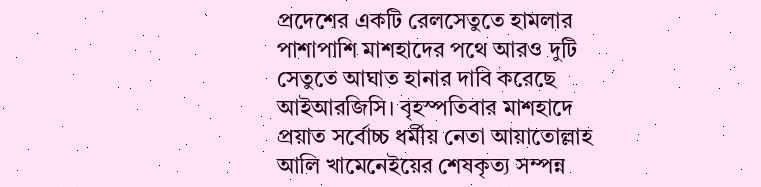প্রদেশের একটি রেলসেতুতে হামলার পাশাপাশি মাশহাদের পথে আরও দুটি সেতুতে আঘাত হানার দাবি করেছে আইআরজিসি। বৃহস্পতিবার মাশহাদে প্রয়াত সর্বোচ্চ ধর্মীয় নেতা আয়াতোল্লাহ আলি খামেনেইয়ের শেষকৃত্য সম্পন্ন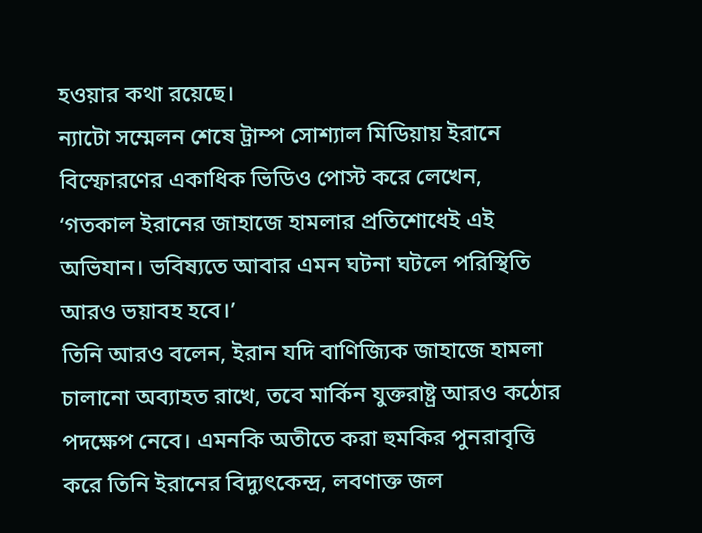হওয়ার কথা রয়েছে।
ন্যাটো সম্মেলন শেষে ট্রাম্প সোশ্যাল মিডিয়ায় ইরানে বিস্ফোরণের একাধিক ভিডিও পোস্ট করে লেখেন, ‘গতকাল ইরানের জাহাজে হামলার প্রতিশোধেই এই অভিযান। ভবিষ্যতে আবার এমন ঘটনা ঘটলে পরিস্থিতি আরও ভয়াবহ হবে।’
তিনি আরও বলেন, ইরান যদি বাণিজ্যিক জাহাজে হামলা চালানো অব্যাহত রাখে, তবে মার্কিন যুক্তরাষ্ট্র আরও কঠোর পদক্ষেপ নেবে। এমনকি অতীতে করা হুমকির পুনরাবৃত্তি করে তিনি ইরানের বিদ্যুৎকেন্দ্র, লবণাক্ত জল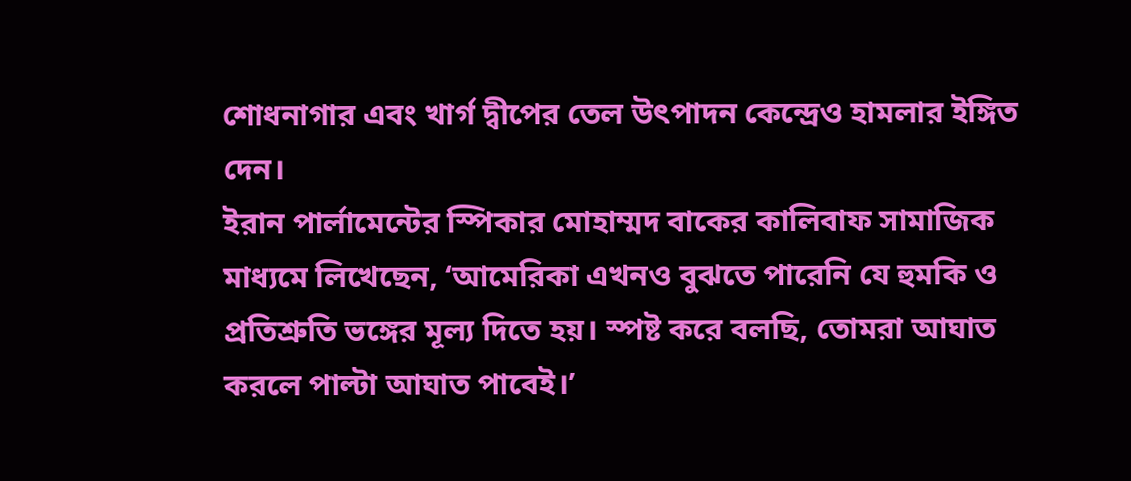শোধনাগার এবং খার্গ দ্বীপের তেল উৎপাদন কেন্দ্রেও হামলার ইঙ্গিত দেন।
ইরান পার্লামেন্টের স্পিকার মোহাম্মদ বাকের কালিবাফ সামাজিক মাধ্যমে লিখেছেন, ‘আমেরিকা এখনও বুঝতে পারেনি যে হুমকি ও প্রতিশ্রুতি ভঙ্গের মূল্য দিতে হয়। স্পষ্ট করে বলছি, তোমরা আঘাত করলে পাল্টা আঘাত পাবেই।’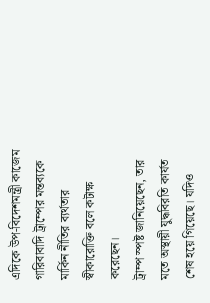এদিকে উপ-বিদেশমন্ত্রী কাজেম গারিবাবাদি ট্রাম্পের মন্তব্যকে মার্কিন নীতির ব্যর্থতার স্বীকারোক্তি বলে কটাক্ষ করেছেন।
ট্রাম্প স্পষ্ট জানিয়েছেন, তার মতে অস্থায়ী যুদ্ধবিরতি কার্যত শেষ হয়ে গিয়েছে। যদিও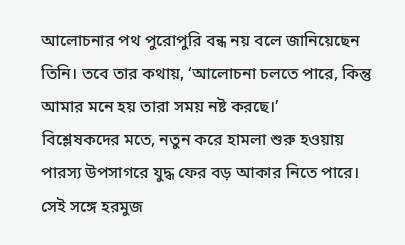আলোচনার পথ পুরোপুরি বন্ধ নয় বলে জানিয়েছেন তিনি। তবে তার কথায়, ‘আলোচনা চলতে পারে, কিন্তু আমার মনে হয় তারা সময় নষ্ট করছে।’
বিশ্লেষকদের মতে, নতুন করে হামলা শুরু হওয়ায় পারস্য উপসাগরে যুদ্ধ ফের বড় আকার নিতে পারে। সেই সঙ্গে হরমুজ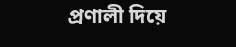প্রণালী দিয়ে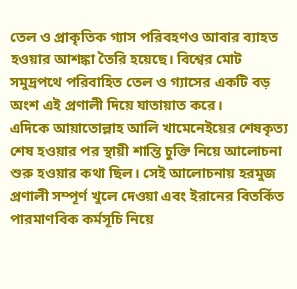তেল ও প্রাকৃতিক গ্যাস পরিবহণও আবার ব্যাহত হওয়ার আশঙ্কা তৈরি হয়েছে। বিশ্বের মোট সমুদ্রপথে পরিবাহিত তেল ও গ্যাসের একটি বড় অংশ এই প্রণালী দিয়ে যাতায়াত করে।
এদিকে আয়াতোল্লাহ আলি খামেনেইয়ের শেষকৃত্য শেষ হওয়ার পর স্থায়ী শান্তি চুক্তি নিয়ে আলোচনা শুরু হওয়ার কথা ছিল। সেই আলোচনায় হরমুজ প্রণালী সম্পূর্ণ খুলে দেওয়া এবং ইরানের বিতর্কিত পারমাণবিক কর্মসূচি নিয়ে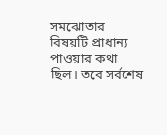সমঝোতার বিষয়টি প্রাধান্য পাওয়ার কথা ছিল। তবে সর্বশেষ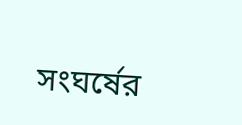সংঘর্ষের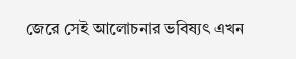জেরে সেই আলোচনার ভবিষ্যৎ এখন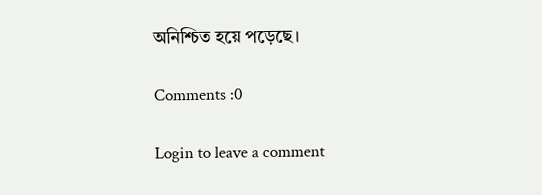অনিশ্চিত হয়ে পড়েছে।

Comments :0

Login to leave a comment